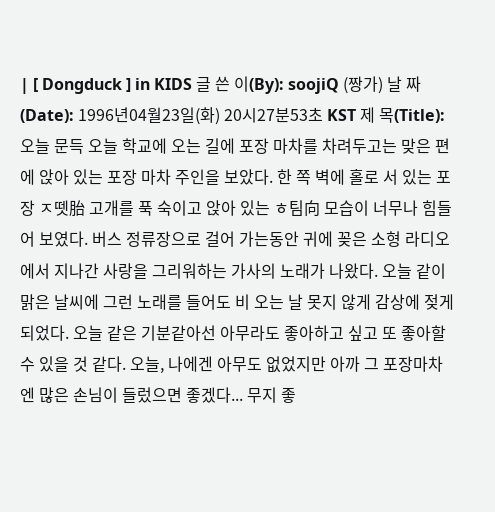| [ Dongduck ] in KIDS 글 쓴 이(By): soojiQ (짱가) 날 짜 (Date): 1996년04월23일(화) 20시27분53초 KST 제 목(Title): 오늘 문득 오늘 학교에 오는 길에 포장 마차를 차려두고는 맞은 편에 앉아 있는 포장 마차 주인을 보았다. 한 쪽 벽에 홀로 서 있는 포장 ㅈ뗏胎 고개를 푹 숙이고 앉아 있는 ㅎ팀向 모습이 너무나 힘들어 보였다. 버스 정류장으로 걸어 가는동안 귀에 꽂은 소형 라디오에서 지나간 사랑을 그리워하는 가사의 노래가 나왔다. 오늘 같이 맑은 날씨에 그런 노래를 들어도 비 오는 날 못지 않게 감상에 젖게 되었다. 오늘 같은 기분같아선 아무라도 좋아하고 싶고 또 좋아할 수 있을 것 같다. 오늘, 나에겐 아무도 없었지만 아까 그 포장마차엔 많은 손님이 들렀으면 좋겠다... 무지 좋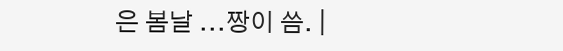은 봄날 ...짱이 씀. |